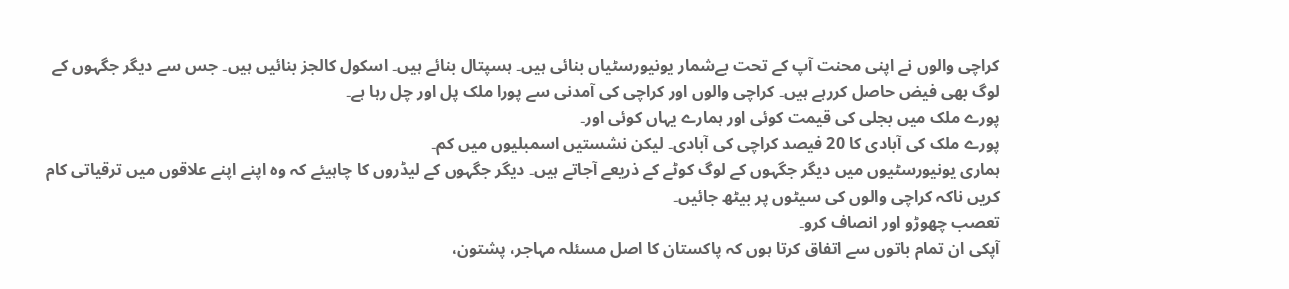کراچی والوں نے اپنی محنت آپ کے تحت بےشمار یونیورسٹیاں بنائی ہیں۔ ہسپتال بنائے ہیں۔ اسکول کالجز بنائیں ہیں۔ جس سے دیگر جگہوں کے لوگ بھی فیض حاصل کررہے ہیں۔ کراچی والوں اور کراچی کی آمدنی سے پورا ملک پل اور چل رہا ہے۔
پورے ملک میں بجلی کی قیمت کوئی اور ہمارے یہاں کوئی اور۔
پورے ملک کی آبادی کا 20 فیصد کراچی کی آبادی۔ لیکن نشستیں اسمبلیوں میں کم۔
ہماری یونیورسٹیوں میں دیگر جگہوں کے لوگ کوٹے کے ذریعے آجاتے ہیں۔ دیگر جگہوں کے لیڈروں کا چاہیئے کہ وہ اپنے اپنے علاقوں میں ترقیاتی کام کریں ناکہ کراچی والوں کی سیٹوں پر بیٹھ جائیں۔
تعصب چھوڑو اور انصاف کرو۔
آپکی ان تمام باتوں سے اتفاق کرتا ہوں کہ پاکستان کا اصل مسئلہ مہاجر، پشتون،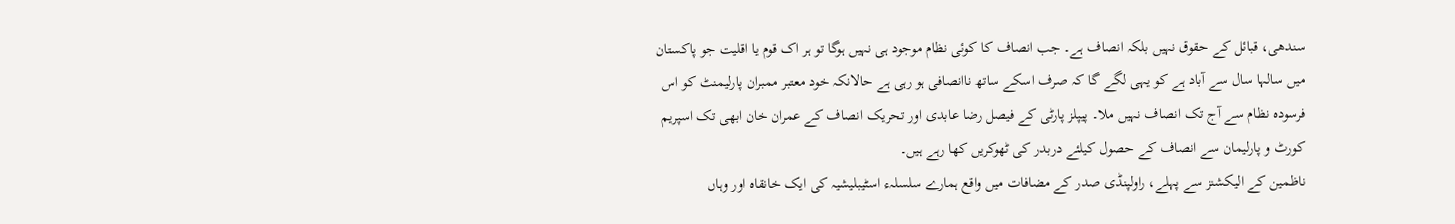سندھی، قبائل کے حقوق نہیں بلکہ انصاف ہے۔ جب انصاف کا کوئی نظام موجود ہی نہیں ہوگا تو ہر اک قوم یا اقلیت جو پاکستان میں سالہا سال سے آباد ہے کو یہی لگے گا کہ صرف اسکے ساتھ ناانصافی ہو رہی ہے حالانکہ خود معتبر ممبران پارلیمنٹ کو اس فرسودہ نظام سے آج تک انصاف نہیں ملا۔ پیپلز پارٹی کے فیصل رضا عابدی اور تحریک انصاف کے عمران خان ابھی تک اسپریم کورٹ و پارلیمان سے انصاف کے حصول کیلئے دربدر کی ٹھوکریں کھا رہے ہیں۔
ناظمین کے الیکشنز سے پہلے، راولپنڈی صدر کے مضافات میں واقع ہمارے سلسلہء اسٹیبلیشیہ کی ایک خانقاہ اور وہاں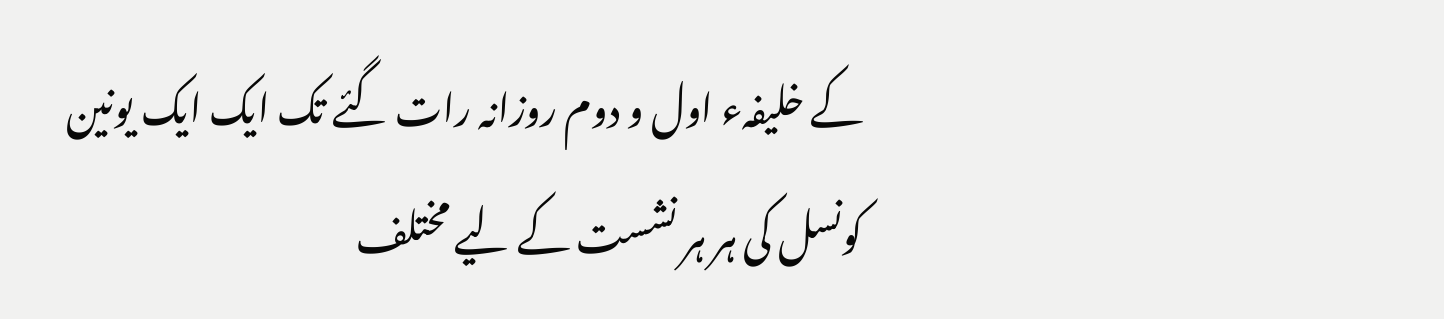کے خلیفہء اول و دوم روزانہ رات گئے تک ایک ایک یونین کونسل کی ہر ہر نشست کے لیے مختلف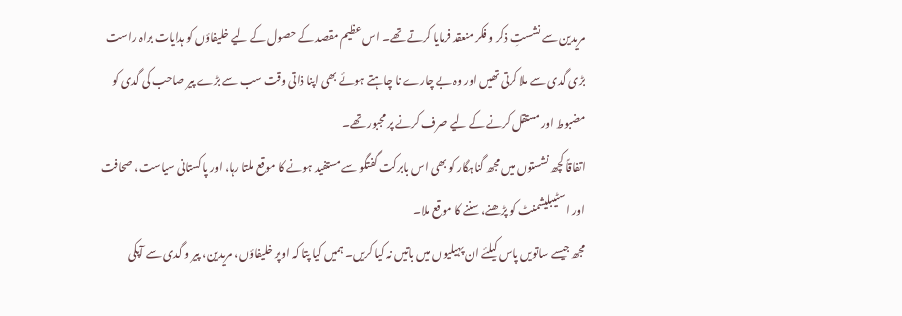مریدین سے نشستِ ذکر و فکر منعقد فرمایا کرتے تھے۔ اس عظیم مقصد کے حصول کے لیے خلیفاؤں کو ہدایات براہ راست بڑی گدی سے ملا کرتی تھیں اور وہ بے چارے نا چاہتے ہوئے بھی اپنا ذاتی وقت سب سے بڑے پیر صاحب کی گدی کو مضبوط اور مستقل کرنے کے لیے صرف کرنے پر مجبور تھے۔
اتفاقاً کچھ نشستوں میں مجھ گناہگار کو بھی اس بابرکت گفتگو سے مستفید ہونے کا موقع ملتا رہا، اور پاکستانی سیاست، صحافت اور اسٹیبلیشمنٹ کو پڑھنے، سننے کا موقع ملا۔
مجھ جیسے ساتویں پاس کیلئے ان پہیلیوں میں باتیں نہ کیا کریں۔ ہمیں کیا پتا کہ اوپر خلیفاؤں، مریدین، پیر و گدی سے آپکی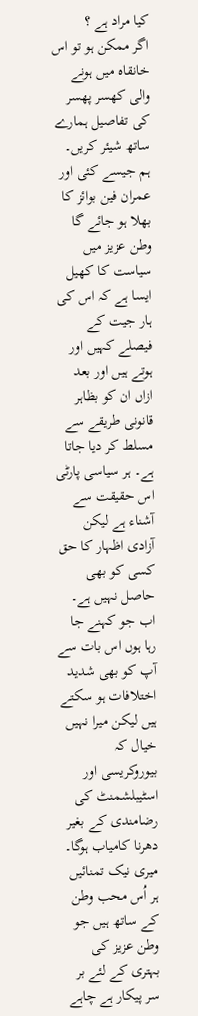کیا مراد ہے ؟
اگر ممکن ہو تو اس خانقاہ میں ہونے والی کھسر پھسر کی تفاصیل ہمارے ساتھ شیئر کریں۔ ہم جیسے کئی اور عمران فین بوائز کا بھلا ہو جائے گا
وطن عزیز میں سیاست کا کھیل ایسا ہے کہ اس کی ہار جیت کے فیصلے کہیں اور ہوتے ہیں اور بعد ازاں ان کو بظاہر قانونی طریقے سے مسلط کر دیا جاتا ہے۔ ہر سیاسی پارٹی اس حقیقت سے آشناء ہے لیکن آزادی اظہار کا حق کسی کو بھی حاصل نہیں ہے۔ اب جو کہنے جا رہا ہوں اس بات سے آپ کو بھی شدید اختلافات ہو سکتے ہیں لیکن میرا نہیں خیال کہ بیوروکریسی اور اسٹیبلشمنٹ کی رضامندی کے بغیر دھرنا کامیاب ہوگا۔ میری نیک تمنائیں ہر اُس محب وطن کے ساتھ ہیں جو وطن عزیز کی بہتری کے لئے بر سر پیکار ہے چاہے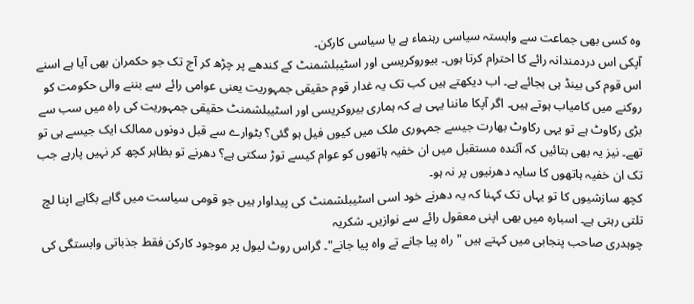وہ کسی بھی جماعت سے وابستہ سیاسی رہنماء ہے یا سیاسی کارکن۔
آپکی اس دردمندانہ رائے کا احترام کرتا ہوں۔ بیوروکریسی اور اسٹیبلشمنٹ کے کندھے پر چڑھ کر آج تک جو حکمران بھی آیا ہے اسنے اس قوم کی بینڈ ہی بجائے ہے۔ اب دیکھتے ہیں کب تک یہ غدار قوم حقیقی جمہوریت یعنی عوامی رائے سے بننے والی حکومت کو روکنے میں کامیاب ہوتے ہیں۔ اگر آپکا ماننا یہی ہے کہ ہماری بیروکریسی اور اسٹیبلشمنٹ حقیقی جمہوریت کی راہ میں سب سے بڑی رکاوٹ ہے تو یہی رکاوٹ بھارت جیسے جمہوری ملک میں کیوں فیل ہو گئی؟ بٹوارے سے قبل دونوں ممالک ایک جیسے ہی تو تھے۔ نیز یہ بھی بتائیں کہ آئندہ مستقبل میں ان خفیہ ہاتھوں کو عوام کیسے توڑ سکتی ہے؟ دھرنے تو بظاہر کچھ کر نہیں پارہے جب تک ان خفیہ ہاتھوں کا سایہ دھرنیوں پر نہ ہو۔
کچھ سازشیوں کا تو یہاں تک کہنا کہ یہ دھرنے خود اسی اسٹیبلشمنٹ کی پیداوار ہیں جو قومی سیاست میں گاہے بگاہے اپنا لچ تلتی رہتی ہے۔ اسبارہ میں بھی اپنی معقول رائے سے نوازیں۔ شکریہ
چوہدری صاحب پنجابی میں کہتے ہیں "راہ پیا جانے تے واہ پیا جانے"۔ گراس روٹ لیول پر موجود کارکن فقط جذباتی وابستگی کی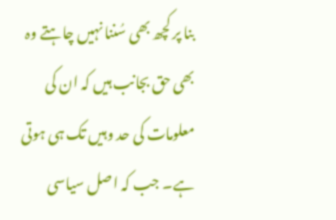بنا پر کچھ بھی سُننا نہیں چاہتے وہ بھی حق بجانب ہیں کہ ان کی معلومات کی حد وہیں تک ہی ہوتی ہے۔ جب کہ اصل سیاسی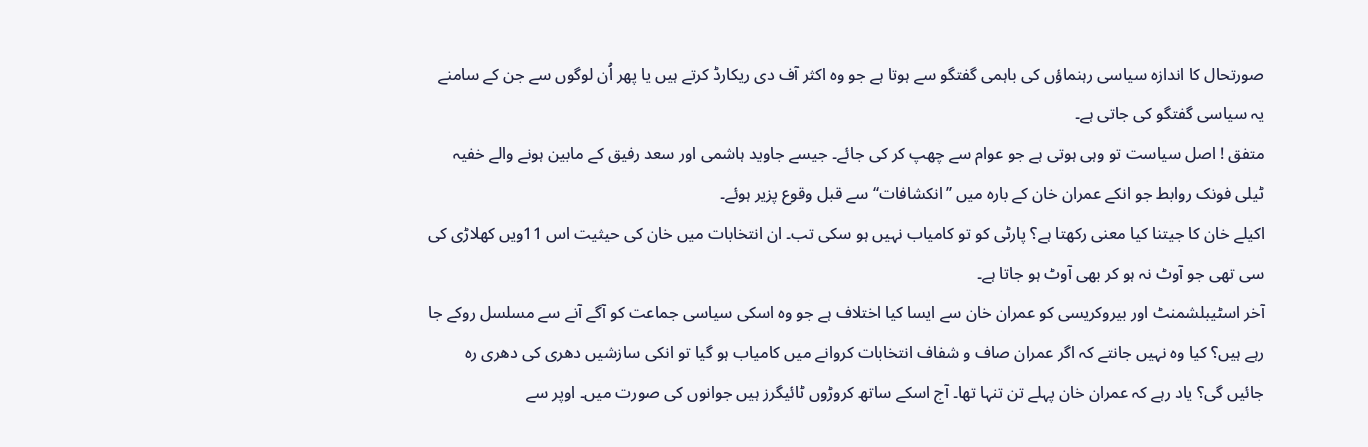صورتحال کا اندازہ سیاسی رہنماؤں کی باہمی گفتگو سے ہوتا ہے جو وہ اکثر آف دی ریکارڈ کرتے ہیں یا پھر اُن لوگوں سے جن کے سامنے یہ سیاسی گفتگو کی جاتی ہے۔
متفق ! اصل سیاست تو وہی ہوتی ہے جو عوام سے چھپ کر کی جائے۔ جیسے جاوید ہاشمی اور سعد رفیق کے مابین ہونے والے خفیہ ٹیلی فونک روابط جو انکے عمران خان کے بارہ میں ’’انکشافات‘‘ سے قبل وقوع پزیر ہوئے۔
اکیلے خان کا جیتنا کیا معنی رکھتا ہے؟ پارٹی کو تو کامیاب نہیں ہو سکی تب۔ ان انتخابات میں خان کی حیثیت اس 11ویں کھلاڑی کی سی تھی جو آوٹ نہ ہو کر بھی آوٹ ہو جاتا ہے۔
آخر اسٹیبلشمنٹ اور بیروکریسی کو عمران خان سے ایسا کیا اختلاف ہے جو وہ اسکی سیاسی جماعت کو آگے آنے سے مسلسل روکے جا رہے ہیں؟ کیا وہ نہیں جانتے کہ اگر عمران صاف و شفاف انتخابات کروانے میں کامیاب ہو گیا تو انکی سازشیں دھری کی دھری رہ جائیں گی؟ یاد رہے کہ عمران خان پہلے تن تنہا تھا۔ آج اسکے ساتھ کروڑوں ٹائیگرز ہیں جوانوں کی صورت میں۔ اوپر سے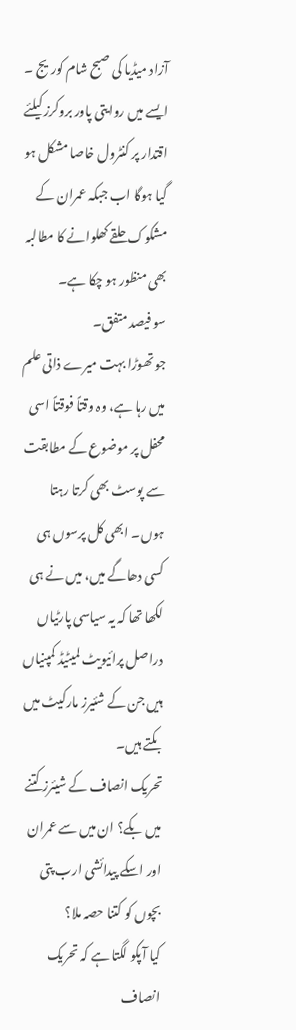آزاد میڈیا کی صبح شام کوریج ۔ ایسے میں روایتی پاور بروکرز کیلئے اقتدار پر کنٹرول خاصا مشکل ہو گیا ہوگا اب جبکہ عمران کے مشکوک حلقے کھلوانے کا مطالبہ بھی منظور ہو چکا ہے۔
سو فیصد متفق۔
جو تھوڑا بہت میرے ذاتی علم میں رہا ہے، وہ وقتاً فوقتاً اسی محفل پر موضوع کے مطابقت سے پوسٹ بھی کرتا رہتا ہوں۔ ابھی کل پرسوں ہی کسی دھاگے میں، میں نے ہی لکھا تھا کہ یہ سیاسی پارٹیاں دراصل پرائیویٹ لمیٹیڈ کمپنیاں ہیں جن کے شئیرز مارکیٹ میں بکتے ہیں۔
تحریک انصاف کے شیئرز کتنے میں بکے؟ ان میں سے عمران اور اسکے پیدائشی ارب پتی بچوں کو کتنا حصہ ملا؟
کیا آپکو لگتا ہے کہ تحریک انصاف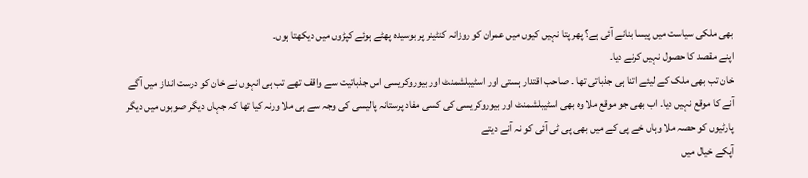بھی ملکی سیاست میں پیسا بنانے آئی ہے؟ پھر پتا نہیں کیوں میں عمران کو روزانہ کنٹینر پر بوسیدہ پھٹے ہوئے کپڑوں میں دیکھتا ہوں۔
اپنے مقصد کا حصول نہیں کرنے دیا۔
خان تب بھی ملک کے لیئے اتنا ہی جذباتی تھا ۔ صاحب اقتدار ہستی اور اسٹیبلشمنٹ اور بیوروکریسی اس جذباتیت سے واقف تھے تب ہی انہوں نے خان کو درست انداز میں آگے آنے کا موقع نہیں دیا۔ اب بھی جو موقع ملا وہ بھی اسٹیبلشمنٹ اور بیوروکریسی کی کسی مفاد پرستانہ پالیسی کی وجہ سے ہی ملا ورنہ کیا تھا کہ جہاں دیگر صوبوں میں دیگر پارٹیوں کو حصہ ملا وہاں خے پی کے میں بھی پی ٹی آئی کو نہ آنے دیتے
آپکے خیال میں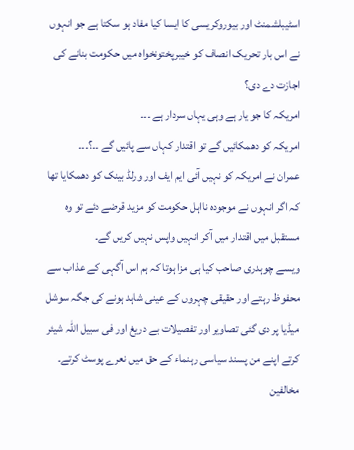اسٹیبلشمنٹ اور بیوروکریسی کا ایسا کیا مفاد ہو سکتا ہے جو انہوں نے اس بار تحریک انصاف کو خیبرپختونخواہ میں حکومت بنانے کی اجازت دے دی؟
امریکہ کا جو یار ہے وہی یہاں سردار ہے ۔۔۔
امریکہ کو دھمکائیں گے تو اقتدار کہاں سے پائیں گے ۔۔؟۔۔۔
عمران نے امریکہ کو نہیں آئی ایم ایف اور ورلڈ بینک کو دھمکایا تھا کہ اگر انہوں نے موجودہ نااہل حکومت کو مزید قرضے دئے تو وہ مستقبل میں اقتدار میں آکر انہیں واپس نہیں کریں گے۔
ویسے چوہدری صاحب کیا ہی مزا ہوتا کہ ہم اس آگہی کے عذاب سے محفوظ رہتے اور حقیقی چہروں کے عینی شاہد ہونے کی جگہ سوشل میڈیا پر دی گئی تصاویر اور تفصیلات بے دریغ اور فی سبیل اللہ شیئر کرتے اپنے من پسند سیاسی رہنماء کے حق میں نعرے پوسٹ کرتے۔ مخالفین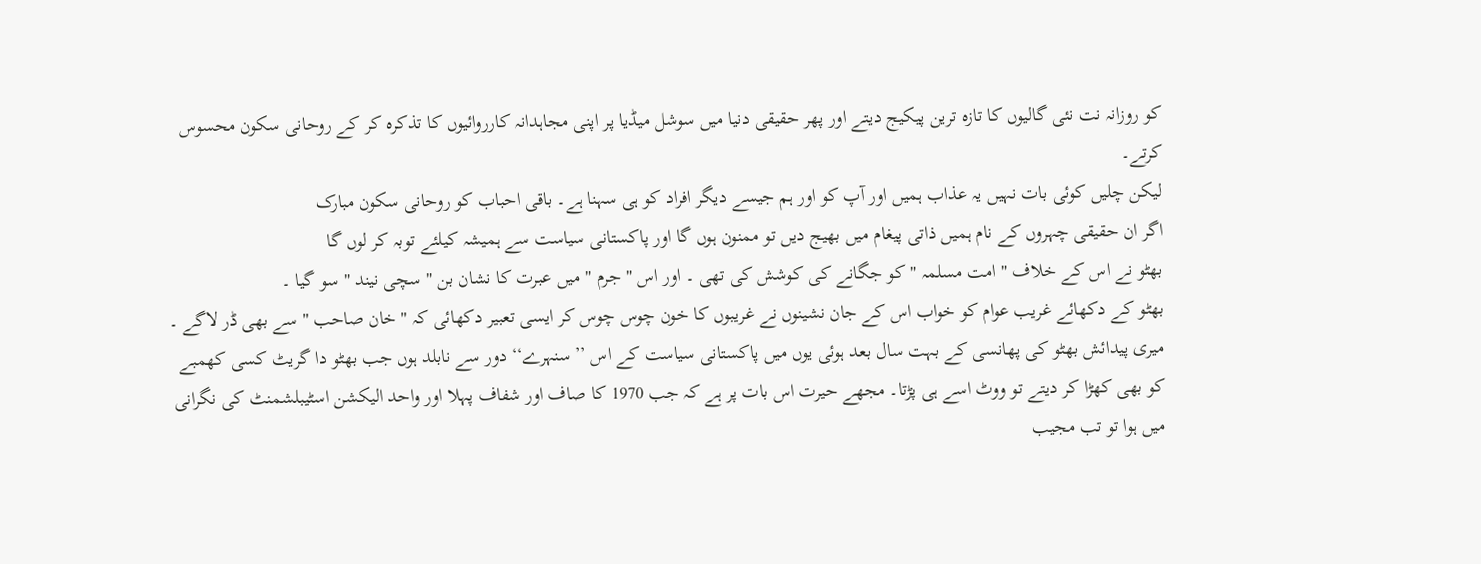کو روزانہ نت نئی گالیوں کا تازہ ترین پیکیج دیتے اور پھر حقیقی دنیا میں سوشل میڈیا پر اپنی مجاہدانہ کارروائیوں کا تذکرہ کر کے روحانی سکون محسوس کرتے۔
لیکن چلیں کوئی بات نہیں یہ عذاب ہمیں اور آپ کو اور ہم جیسے دیگر افراد کو ہی سہنا ہے۔ باقی احباب کو روحانی سکون مبارک
اگر ان حقیقی چہروں کے نام ہمیں ذاتی پیغام میں بھیج دیں تو ممنون ہوں گا اور پاکستانی سیاست سے ہمیشہ کیلئے توبہ کر لوں گا
بھٹو نے اس کے خلاف " امت مسلمہ " کو جگانے کی کوشش کی تھی ۔ اور اس " جرم " میں عبرت کا نشان بن " سچی نیند " سو گیا ۔
بھٹو کے دکھائے غریب عوام کو خواب اس کے جان نشینوں نے غریبوں کا خون چوس چوس کر ایسی تعبیر دکھائی کہ " خان صاحب " سے بھی ڈر لاگے ۔
میری پیدائش بھٹو کی پھانسی کے بہت سال بعد ہوئی یوں میں پاکستانی سیاست کے اس ’’سنہرے‘‘ دور سے نابلد ہوں جب بھٹو دا گریٹ کسی کھمبے کو بھی کھڑا کر دیتے تو ووٹ اسے ہی پڑتا۔ مجھے حیرت اس بات پر ہے کہ جب 1970 کا صاف اور شفاف پہلا اور واحد الیکشن اسٹیبلشمنٹ کی نگرانی میں ہوا تو تب مجیب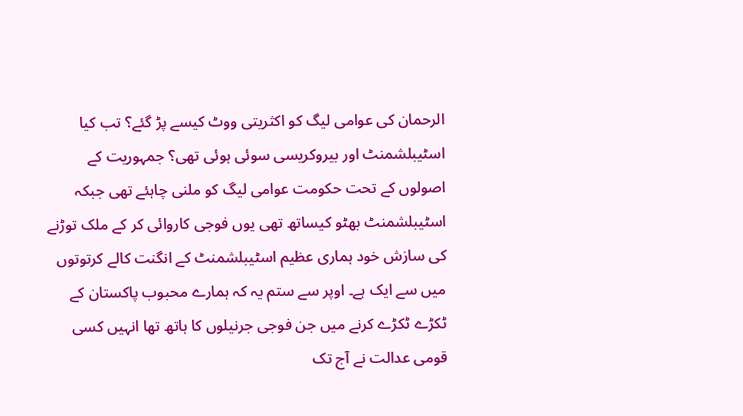الرحمان کی عوامی لیگ کو اکثریتی ووٹ کیسے پڑ گئے؟ تب کیا اسٹیبلشمنٹ اور بیروکریسی سوئی ہوئی تھی؟ جمہوریت کے اصولوں کے تحت حکومت عوامی لیگ کو ملنی چاہئے تھی جبکہ اسٹیبلشمنٹ بھٹو کیساتھ تھی یوں فوجی کاروائی کر کے ملک توڑنے کی سازش خود ہماری عظیم اسٹیبلشمنٹ کے انگنت کالے کرتوتوں میں سے ایک ہے۔ اوپر سے ستم یہ کہ ہمارے محبوب پاکستان کے ٹکڑے ٹکڑے کرنے میں جن فوجی جرنیلوں کا ہاتھ تھا انہیں کسی قومی عدالت نے آج تک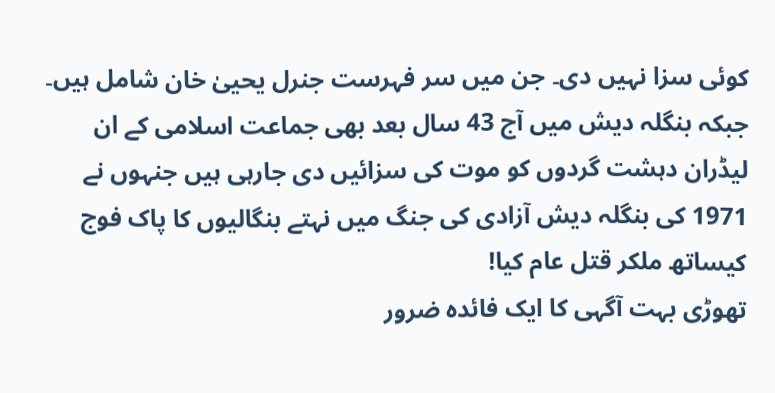کوئی سزا نہیں دی۔ جن میں سر فہرست جنرل یحییٰ خان شامل ہیں۔ جبکہ بنگلہ دیش میں آج 43 سال بعد بھی جماعت اسلامی کے ان لیڈران دہشت گردوں کو موت کی سزائیں دی جارہی ہیں جنہوں نے 1971 کی بنگلہ دیش آزادی کی جنگ میں نہتے بنگالیوں کا پاک فوج کیساتھ ملکر قتل عام کیا!
تھوڑی بہت آگہی کا ایک فائدہ ضرور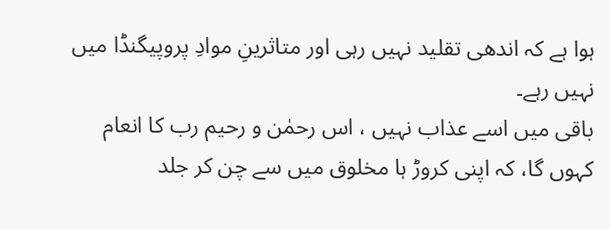ہوا ہے کہ اندھی تقلید نہیں رہی اور متاثرینِ موادِ پروپیگنڈا میں نہیں رہے۔
باقی میں اسے عذاب نہیں ، اس رحمٰن و رحیم رب کا انعام کہوں گا، کہ اپنی کروڑ ہا مخلوق میں سے چن کر جلد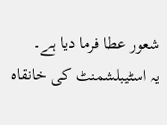شعور عطا فرما دیا ہے۔
یہ اسٹیبلشمنٹ کی خانقاہ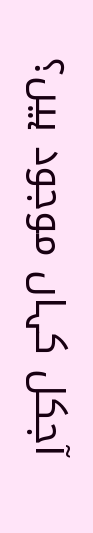آجکل کہاں موجود ہیں؟